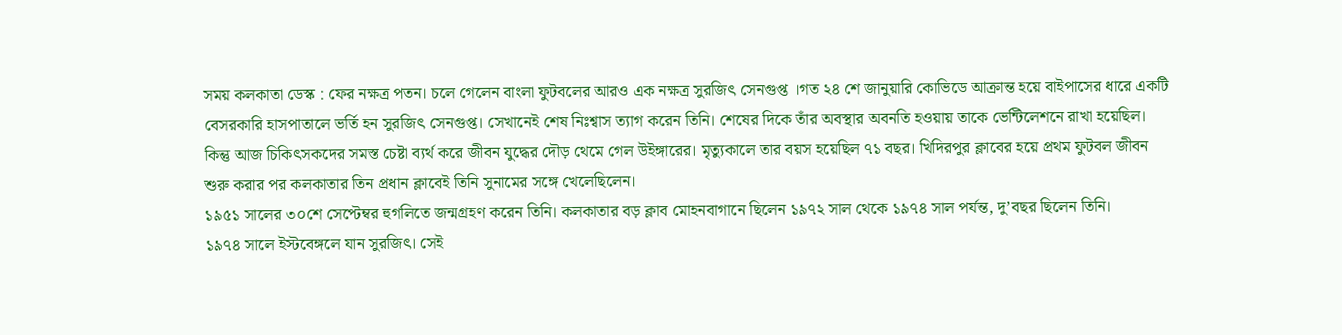সময় কলকাতা ডেস্ক : ফের নক্ষত্র পতন। চলে গেলেন বাংলা ফুটবলের আরও এক নক্ষত্র সুরজিৎ সেনগুপ্ত ।গত ২৪ শে জানুয়ারি কোভিডে আক্রান্ত হয়ে বাইপাসের ধারে একটি বেসরকারি হাসপাতালে ভর্তি হন সুরজিৎ সেনগুপ্ত। সেখানেই শেষ নিঃশ্বাস ত্যাগ করেন তিনি। শেষের দিকে তাঁর অবস্থার অবনতি হওয়ায় তাকে ভেন্টিলেশনে রাখা হয়েছিল। কিন্তু আজ চিকিৎসকদের সমস্ত চেষ্টা ব্যর্থ করে জীবন যুদ্ধের দৌড় থেমে গেল উইঙ্গারের। মৃত্যুকালে তার বয়স হয়েছিল ৭১ বছর। খিদিরপুর ক্লাবের হয়ে প্রথম ফুটবল জীবন শুরু করার পর কলকাতার তিন প্রধান ক্লাবেই তিনি সুনামের সঙ্গে খেলেছিলেন।
১৯৫১ সালের ৩০শে সেপ্টেম্বর হুগলিতে জন্মগ্রহণ করেন তিনি। কলকাতার বড় ক্লাব মোহনবাগানে ছিলেন ১৯৭২ সাল থেকে ১৯৭৪ সাল পর্যন্ত, দু’বছর ছিলেন তিনি।
১৯৭৪ সালে ইস্টবেঙ্গলে যান সুরজিৎ। সেই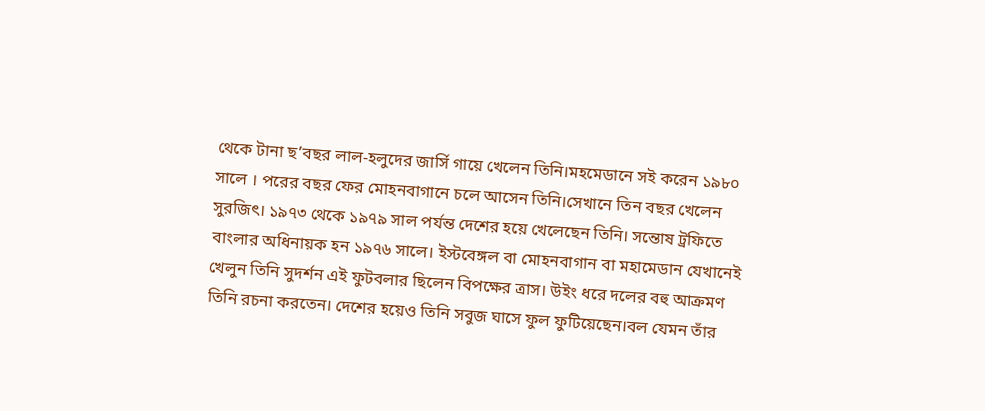থেকে টানা ছ’বছর লাল-হলুদের জার্সি গায়ে খেলেন তিনি।মহমেডানে সই করেন ১৯৮০ সালে । পরের বছর ফের মোহনবাগানে চলে আসেন তিনি।সেখানে তিন বছর খেলেন সুরজিৎ। ১৯৭৩ থেকে ১৯৭৯ সাল পর্যন্ত দেশের হয়ে খেলেছেন তিনি। সন্তোষ ট্রফিতে বাংলার অধিনায়ক হন ১৯৭৬ সালে। ইস্টবেঙ্গল বা মোহনবাগান বা মহামেডান যেখানেই খেলুন তিনি সুদর্শন এই ফুটবলার ছিলেন বিপক্ষের ত্রাস। উইং ধরে দলের বহু আক্রমণ তিনি রচনা করতেন। দেশের হয়েও তিনি সবুজ ঘাসে ফুল ফুটিয়েছেন।বল যেমন তাঁর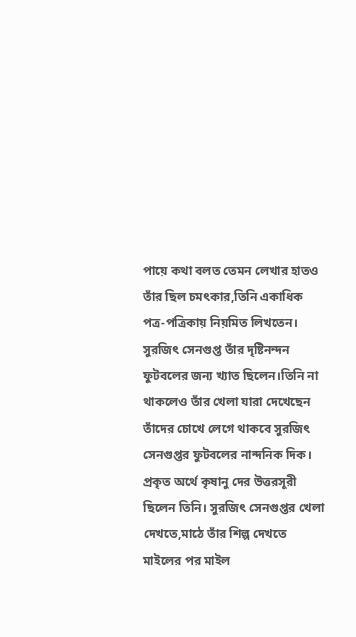পায়ে কথা বলত তেমন লেখার হাতও তাঁর ছিল চমৎকার,তিনি একাধিক পত্র-পত্রিকায় নিয়মিত লিখতেন।
সুরজিৎ সেনগুপ্ত তাঁর দৃষ্টিনন্দন ফুটবলের জন্য খ্যাত ছিলেন।তিনি না থাকলেও তাঁর খেলা যারা দেখেছেন তাঁদের চোখে লেগে থাকবে সুরজিৎ সেনগুপ্তর ফুটবলের নান্দনিক দিক। প্রকৃত অর্থে কৃষানু দের উত্তরসূরী ছিলেন তিনি। সুরজিৎ সেনগুপ্তর খেলা দেখতে,মাঠে তাঁর শিল্প দেখতে মাইলের পর মাইল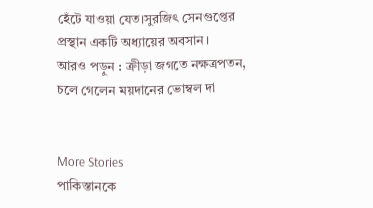হেঁটে যাওয়া যেত।সুরজিৎ সেনগুপ্তের প্রস্থান একটি অধ্যায়ের অবসান।
আরও পড়ুন : ক্রীড়া জগতে নক্ষত্রপতন, চলে গেলেন ময়দানের ভোম্বল দা


More Stories
পাকিস্তানকে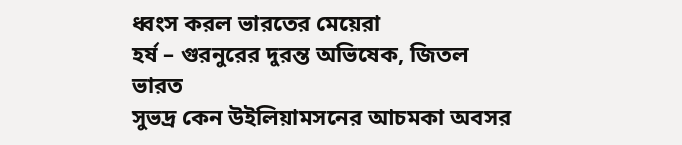ধ্বংস করল ভারতের মেয়েরা
হর্ষ – গুরনুরের দুরন্ত অভিষেক, জিতল ভারত
সুভদ্র কেন উইলিয়ামসনের আচমকা অবসর